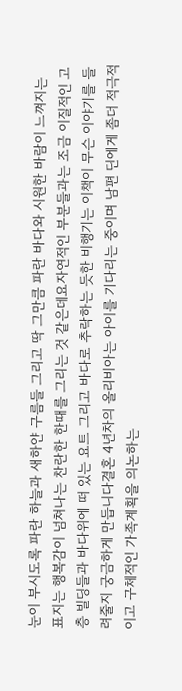눈이 부시도록 파란 하늘과 새하얀 구름들 그리고 딱 그만큼 파란 바다와 시원한 바람이 느껴지는 표지는 행복감이 넘쳐나는 찬란한 한때를 그리는 것 같은데요자연적인 부분들과는 조금 이질적인 고층 빌딩들과 바다위에 떠 있는 요트 그리고 바다로 추락하는 듯한 비행기는 이책이 무슨 이야기를 들려줄지 궁금하게 만듭니다결혼 4년차의 올리비아는 아이를 기다리는 중이며 남편 딘에게 좀더 적극적이고 구체적인 가족계획을 의논하는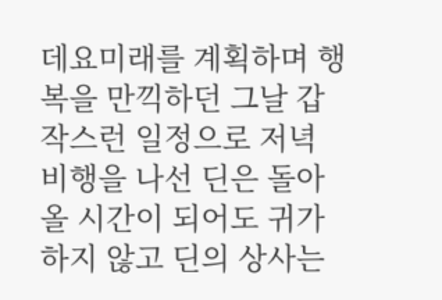데요미래를 계획하며 행복을 만끽하던 그날 갑작스런 일정으로 저녁 비행을 나선 딘은 돌아올 시간이 되어도 귀가하지 않고 딘의 상사는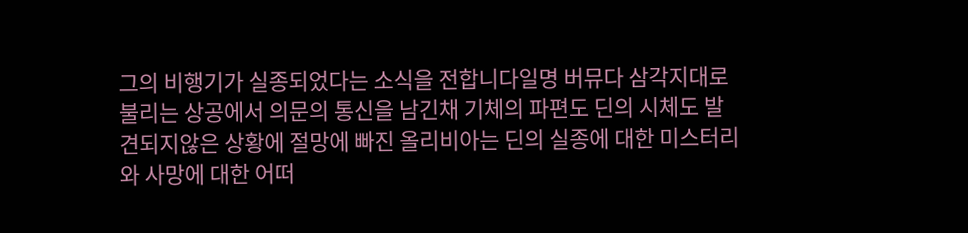그의 비행기가 실종되었다는 소식을 전합니다일명 버뮤다 삼각지대로 불리는 상공에서 의문의 통신을 남긴채 기체의 파편도 딘의 시체도 발견되지않은 상황에 절망에 빠진 올리비아는 딘의 실종에 대한 미스터리와 사망에 대한 어떠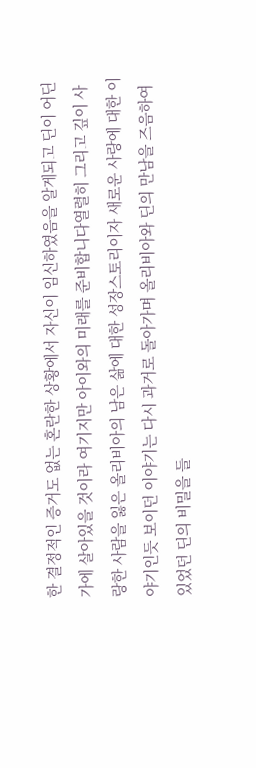한 결정적인 증거도 없는 혼란한 상황에서 자신이 임신하였음을 알게되고 딘이 어딘가에 살아있을 것이라 여기지만 아이와의 미래를 준비합니다열렬히 그리고 깊이 사랑한 사람을 잃은 올리비아의 남은 삶에 대한 성장스토리이자 새로운 사랑에 대한 이야기인듯 보이던 이야기는 다시 과거로 돌아가며 올리비아와 딘의 만남을 즈음하여 있었던 딘의 비밀을 들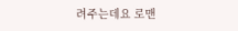려주는데요 로맨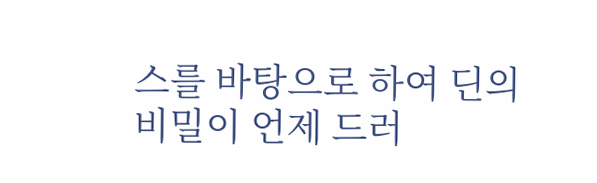스를 바탕으로 하여 딘의 비밀이 언제 드러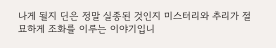나게 될지 딘은 정말 실종된 것인지 미스터리와 추리가 절묘하게 조화를 이루는 이야기입니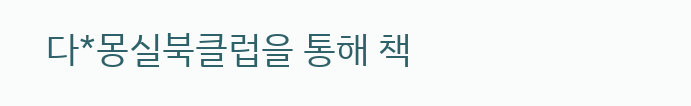다*몽실북클럽을 통해 책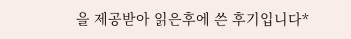을 제공받아 읽은후에 쓴 후기입니다*